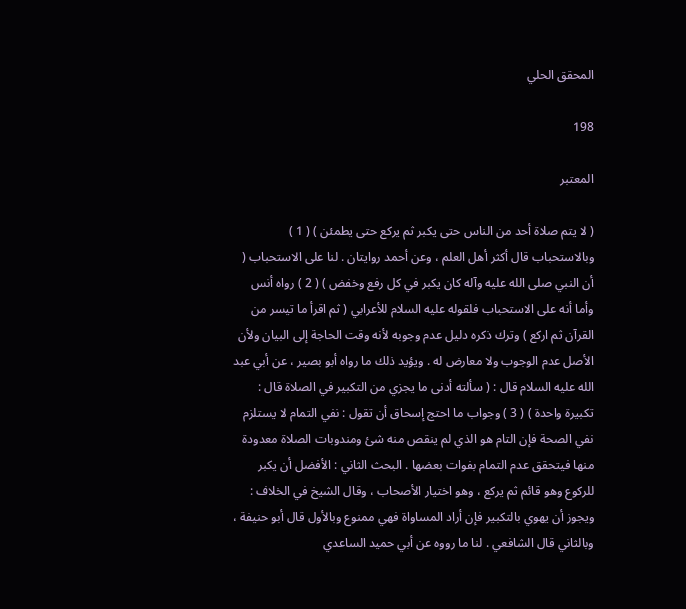المحقق الحلي

198

المعتبر

( لا يتم صلاة أحد من الناس حتى يكبر ثم يركع حتى يطمئن ) ( 1 ) وبالاستحباب قال أكثر أهل العلم ، وعن أحمد روايتان . لنا على الاستحباب ( أن النبي صلى الله عليه وآله كان يكبر في كل رفع وخفض ) ( 2 ) رواه أنس وأما أنه على الاستحباب فلقوله عليه السلام للأعرابي ( ثم اقرأ ما تيسر من القرآن ثم اركع ) وترك ذكره دليل عدم وجوبه لأنه وقت الحاجة إلى البيان ولأن الأصل عدم الوجوب ولا معارض له . ويؤيد ذلك ما رواه أبو بصير ، عن أبي عبد الله عليه السلام قال : ( سألته أدنى ما يجزي من التكبير في الصلاة قال : تكبيرة واحدة ) ( 3 ) وجواب ما احتج إسحاق أن تقول : نفي التمام لا يستلزم نفي الصحة فإن التام هو الذي لم ينقص منه شئ ومندوبات الصلاة معدودة منها فيتحقق عدم التمام بفوات بعضها . البحث الثاني : الأفضل أن يكبر للركوع وهو قائم ثم يركع ، وهو اختيار الأصحاب ، وقال الشيخ في الخلاف : ويجوز أن يهوي بالتكبير فإن أراد المساواة فهي ممنوع وبالأول قال أبو حنيفة ، وبالثاني قال الشافعي . لنا ما رووه عن أبي حميد الساعدي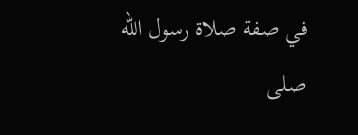في صفة صلاة رسول الله صلى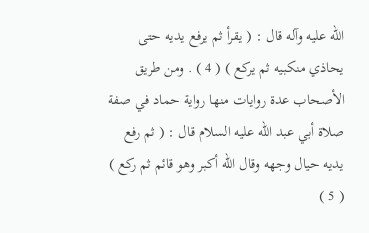الله عليه وآله قال : ( يقرأ ثم يرفع يديه حتى يحاذي منكبيه ثم يركع ) ( 4 ) . ومن طريق الأصحاب عدة روايات منها رواية حماد في صفة صلاة أبي عبد الله عليه السلام قال : ( ثم رفع يديه حيال وجهه وقال الله أكبر وهو قائم ثم ركع ) ( 5 )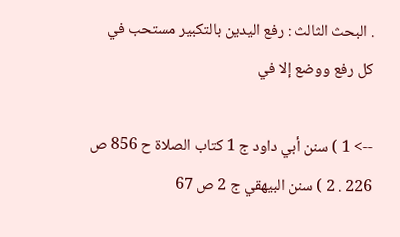. البحث الثالث : رفع اليدين بالتكبير مستحب في كل رفع ووضع إلا في

--> 1 ) سنن أبي داود ج 1 كتاب الصلاة ح 856 ص 226 . 2 ) سنن البيهقي ج 2 ص 67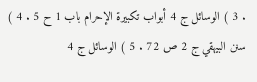. 3 ) الوسائل ج 4 أبواب تكبيرة الإحرام باب 1 ح 5 . 4 ) سنن البيهقي ج 2 ص 72 . 5 ) الوسائل ج 4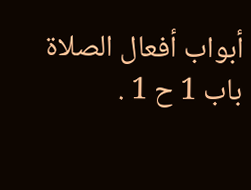أبواب أفعال الصلاة باب 1 ح 1 .